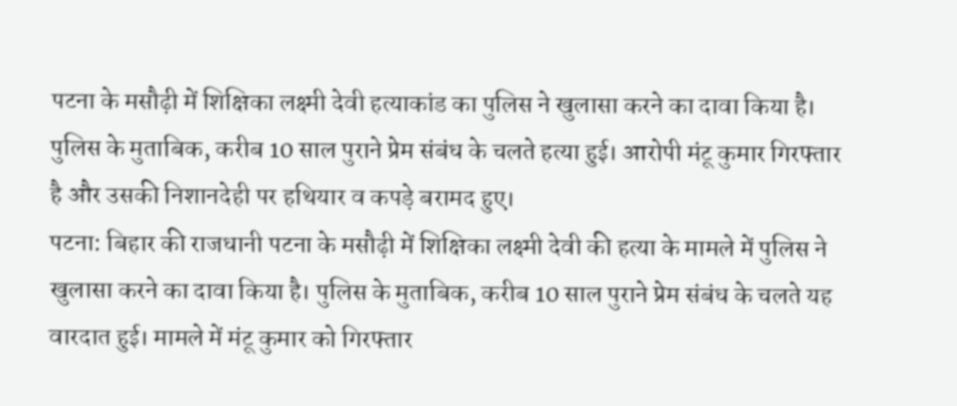पटना के मसौढ़ी में शिक्षिका लक्ष्मी देवी हत्याकांड का पुलिस ने खुलासा करने का दावा किया है। पुलिस के मुताबिक, करीब 10 साल पुराने प्रेम संबंध के चलते हत्या हुई। आरोपी मंटू कुमार गिरफ्तार है और उसकी निशानदेही पर हथियार व कपड़े बरामद हुए।
पटना: बिहार की राजधानी पटना के मसौढ़ी में शिक्षिका लक्ष्मी देवी की हत्या के मामले में पुलिस ने खुलासा करने का दावा किया है। पुलिस के मुताबिक, करीब 10 साल पुराने प्रेम संबंध के चलते यह वारदात हुई। मामले में मंटू कुमार को गिरफ्तार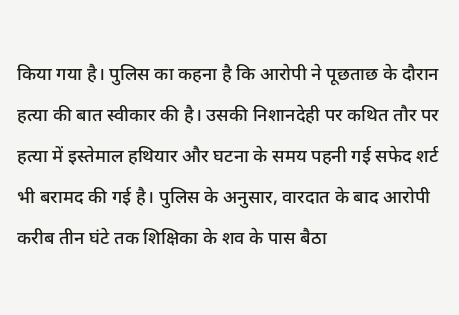किया गया है। पुलिस का कहना है कि आरोपी ने पूछताछ के दौरान हत्या की बात स्वीकार की है। उसकी निशानदेही पर कथित तौर पर हत्या में इस्तेमाल हथियार और घटना के समय पहनी गई सफेद शर्ट भी बरामद की गई है। पुलिस के अनुसार, वारदात के बाद आरोपी करीब तीन घंटे तक शिक्षिका के शव के पास बैठा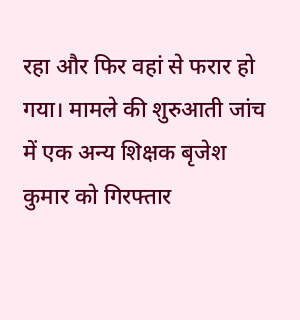रहा और फिर वहां से फरार हो गया। मामले की शुरुआती जांच में एक अन्य शिक्षक बृजेश कुमार को गिरफ्तार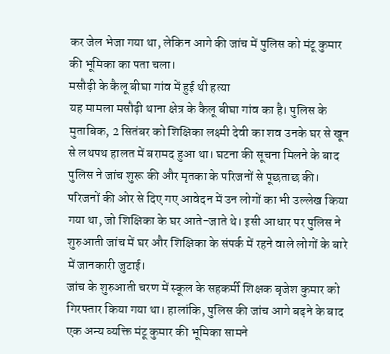कर जेल भेजा गया था, लेकिन आगे की जांच में पुलिस को मंटू कुमार की भूमिका का पता चला।
मसौढ़ी के कैलू बीघा गांव में हुई थी हत्या
यह मामला मसौढ़ी थाना क्षेत्र के कैलू बीघा गांव का है। पुलिस के मुताबिक, 2 सितंबर को शिक्षिका लक्ष्मी देवी का शव उनके घर से खून से लथपथ हालत में बरामद हुआ था। घटना की सूचना मिलने के बाद पुलिस ने जांच शुरू की और मृतका के परिजनों से पूछताछ की।
परिजनों की ओर से दिए गए आवेदन में उन लोगों का भी उल्लेख किया गया था, जो शिक्षिका के घर आते-जाते थे। इसी आधार पर पुलिस ने शुरुआती जांच में घर और शिक्षिका के संपर्क में रहने वाले लोगों के बारे में जानकारी जुटाई।
जांच के शुरुआती चरण में स्कूल के सहकर्मी शिक्षक बृजेश कुमार को गिरफ्तार किया गया था। हालांकि, पुलिस की जांच आगे बढ़ने के बाद एक अन्य व्यक्ति मंटू कुमार की भूमिका सामने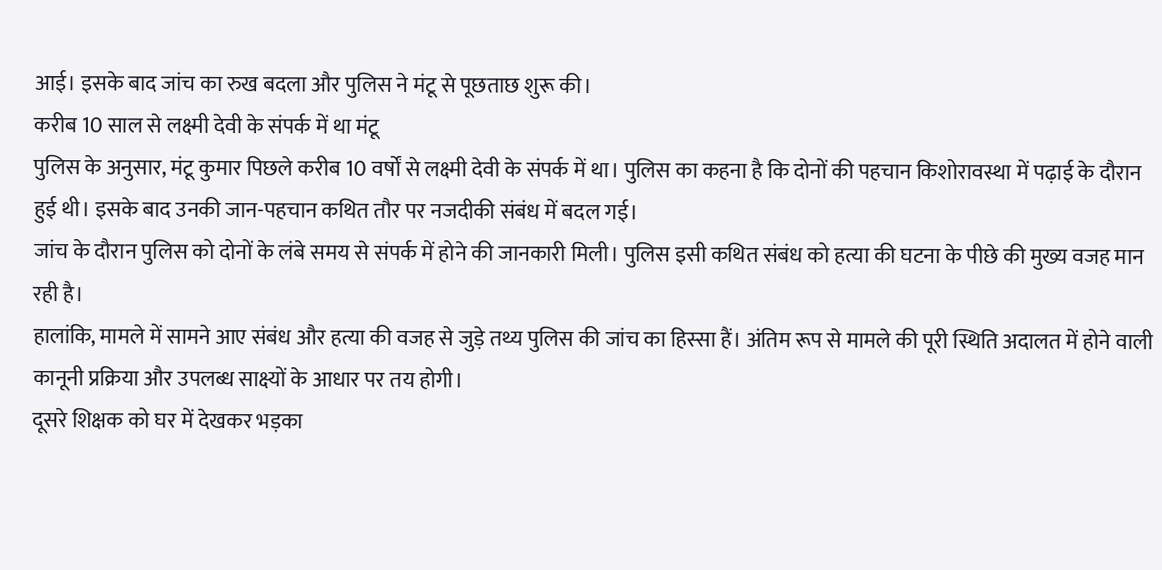आई। इसके बाद जांच का रुख बदला और पुलिस ने मंटू से पूछताछ शुरू की।
करीब 10 साल से लक्ष्मी देवी के संपर्क में था मंटू
पुलिस के अनुसार, मंटू कुमार पिछले करीब 10 वर्षों से लक्ष्मी देवी के संपर्क में था। पुलिस का कहना है कि दोनों की पहचान किशोरावस्था में पढ़ाई के दौरान हुई थी। इसके बाद उनकी जान-पहचान कथित तौर पर नजदीकी संबंध में बदल गई।
जांच के दौरान पुलिस को दोनों के लंबे समय से संपर्क में होने की जानकारी मिली। पुलिस इसी कथित संबंध को हत्या की घटना के पीछे की मुख्य वजह मान रही है।
हालांकि, मामले में सामने आए संबंध और हत्या की वजह से जुड़े तथ्य पुलिस की जांच का हिस्सा हैं। अंतिम रूप से मामले की पूरी स्थिति अदालत में होने वाली कानूनी प्रक्रिया और उपलब्ध साक्ष्यों के आधार पर तय होगी।
दूसरे शिक्षक को घर में देखकर भड़का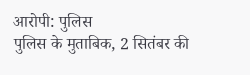आरोपी: पुलिस
पुलिस के मुताबिक, 2 सितंबर की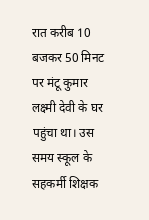रात करीब 10 बजकर 50 मिनट पर मंटू कुमार लक्ष्मी देवी के घर पहुंचा था। उस समय स्कूल के सहकर्मी शिक्षक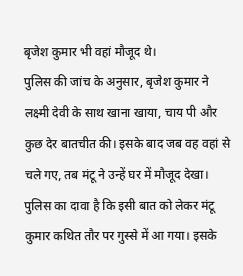बृजेश कुमार भी वहां मौजूद थे।
पुलिस की जांच के अनुसार, बृजेश कुमार ने लक्ष्मी देवी के साथ खाना खाया, चाय पी और कुछ देर बातचीत की। इसके बाद जब वह वहां से चले गए, तब मंटू ने उन्हें घर में मौजूद देखा।
पुलिस का दावा है कि इसी बात को लेकर मंटू कुमार कथित तौर पर गुस्से में आ गया। इसके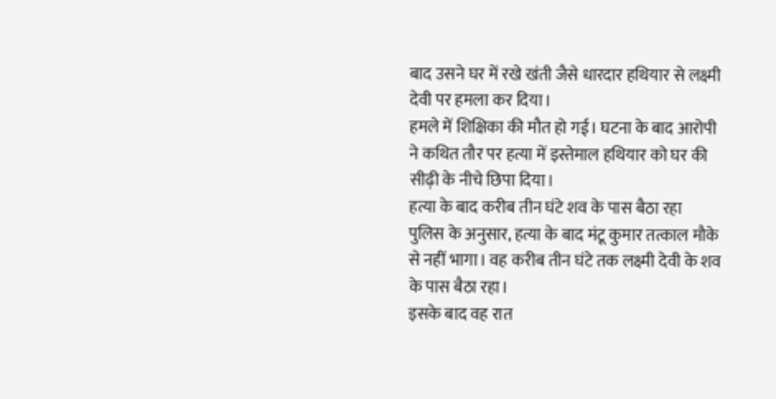बाद उसने घर में रखे खंती जैसे धारदार हथियार से लक्ष्मी देवी पर हमला कर दिया।
हमले में शिक्षिका की मौत हो गई। घटना के बाद आरोपी ने कथित तौर पर हत्या में इस्तेमाल हथियार को घर की सीढ़ी के नीचे छिपा दिया।
हत्या के बाद करीब तीन घंटे शव के पास बैठा रहा
पुलिस के अनुसार, हत्या के बाद मंटू कुमार तत्काल मौके से नहीं भागा। वह करीब तीन घंटे तक लक्ष्मी देवी के शव के पास बैठा रहा।
इसके बाद वह रात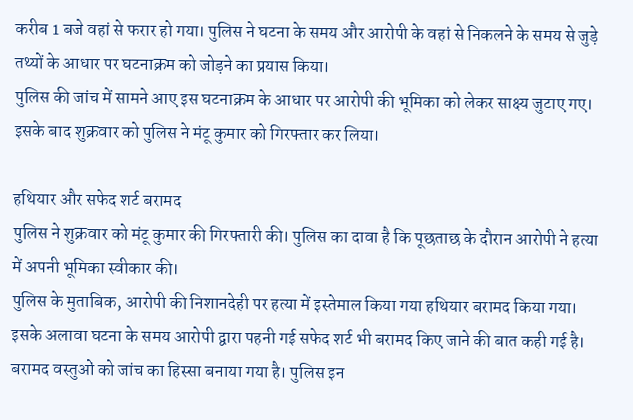करीब 1 बजे वहां से फरार हो गया। पुलिस ने घटना के समय और आरोपी के वहां से निकलने के समय से जुड़े तथ्यों के आधार पर घटनाक्रम को जोड़ने का प्रयास किया।
पुलिस की जांच में सामने आए इस घटनाक्रम के आधार पर आरोपी की भूमिका को लेकर साक्ष्य जुटाए गए। इसके बाद शुक्रवार को पुलिस ने मंटू कुमार को गिरफ्तार कर लिया।

हथियार और सफेद शर्ट बरामद
पुलिस ने शुक्रवार को मंटू कुमार की गिरफ्तारी की। पुलिस का दावा है कि पूछताछ के दौरान आरोपी ने हत्या में अपनी भूमिका स्वीकार की।
पुलिस के मुताबिक, आरोपी की निशानदेही पर हत्या में इस्तेमाल किया गया हथियार बरामद किया गया। इसके अलावा घटना के समय आरोपी द्वारा पहनी गई सफेद शर्ट भी बरामद किए जाने की बात कही गई है।
बरामद वस्तुओं को जांच का हिस्सा बनाया गया है। पुलिस इन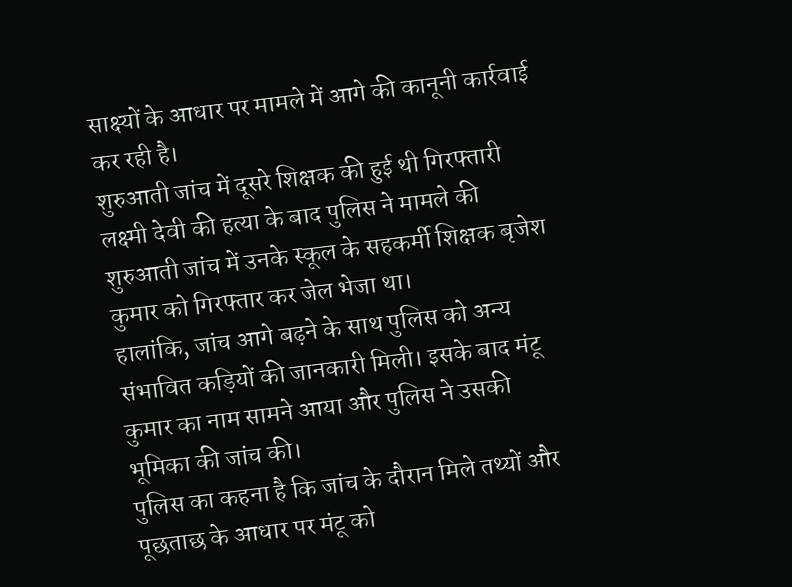साक्ष्यों के आधार पर मामले में आगे की कानूनी कार्रवाई कर रही है।
शुरुआती जांच में दूसरे शिक्षक की हुई थी गिरफ्तारी
लक्ष्मी देवी की हत्या के बाद पुलिस ने मामले की शुरुआती जांच में उनके स्कूल के सहकर्मी शिक्षक बृजेश कुमार को गिरफ्तार कर जेल भेजा था।
हालांकि, जांच आगे बढ़ने के साथ पुलिस को अन्य संभावित कड़ियों की जानकारी मिली। इसके बाद मंटू कुमार का नाम सामने आया और पुलिस ने उसकी भूमिका की जांच की।
पुलिस का कहना है कि जांच के दौरान मिले तथ्यों और पूछताछ के आधार पर मंटू को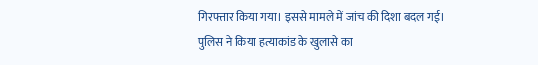गिरफ्तार किया गया। इससे मामले में जांच की दिशा बदल गई।
पुलिस ने किया हत्याकांड के खुलासे का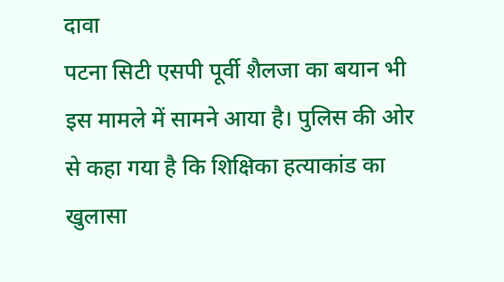दावा
पटना सिटी एसपी पूर्वी शैलजा का बयान भी इस मामले में सामने आया है। पुलिस की ओर से कहा गया है कि शिक्षिका हत्याकांड का खुलासा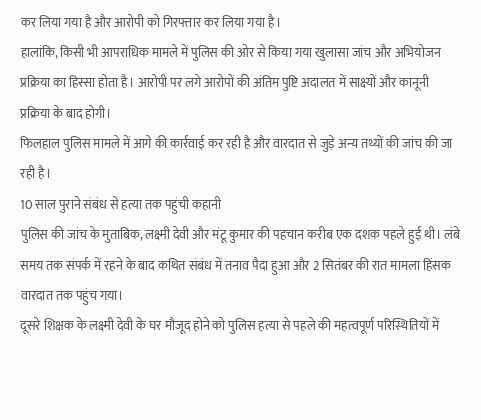कर लिया गया है और आरोपी को गिरफ्तार कर लिया गया है।
हालांकि, किसी भी आपराधिक मामले में पुलिस की ओर से किया गया खुलासा जांच और अभियोजन प्रक्रिया का हिस्सा होता है। आरोपी पर लगे आरोपों की अंतिम पुष्टि अदालत में साक्ष्यों और कानूनी प्रक्रिया के बाद होगी।
फिलहाल पुलिस मामले में आगे की कार्रवाई कर रही है और वारदात से जुड़े अन्य तथ्यों की जांच की जा रही है।
10 साल पुराने संबंध से हत्या तक पहुंची कहानी
पुलिस की जांच के मुताबिक, लक्ष्मी देवी और मंटू कुमार की पहचान करीब एक दशक पहले हुई थी। लंबे समय तक संपर्क में रहने के बाद कथित संबंध में तनाव पैदा हुआ और 2 सितंबर की रात मामला हिंसक वारदात तक पहुंच गया।
दूसरे शिक्षक के लक्ष्मी देवी के घर मौजूद होने को पुलिस हत्या से पहले की महत्वपूर्ण परिस्थितियों में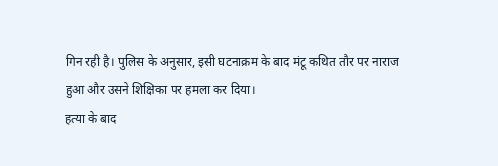गिन रही है। पुलिस के अनुसार, इसी घटनाक्रम के बाद मंटू कथित तौर पर नाराज हुआ और उसने शिक्षिका पर हमला कर दिया।
हत्या के बाद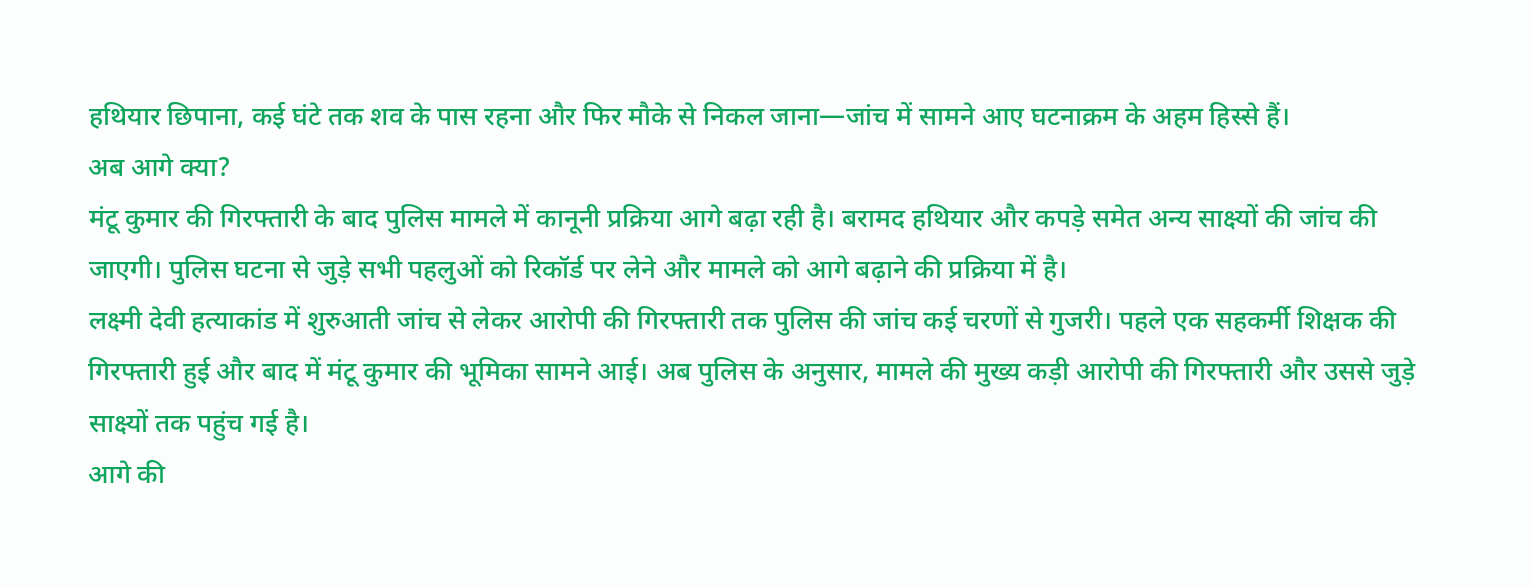हथियार छिपाना, कई घंटे तक शव के पास रहना और फिर मौके से निकल जाना—जांच में सामने आए घटनाक्रम के अहम हिस्से हैं।
अब आगे क्या?
मंटू कुमार की गिरफ्तारी के बाद पुलिस मामले में कानूनी प्रक्रिया आगे बढ़ा रही है। बरामद हथियार और कपड़े समेत अन्य साक्ष्यों की जांच की जाएगी। पुलिस घटना से जुड़े सभी पहलुओं को रिकॉर्ड पर लेने और मामले को आगे बढ़ाने की प्रक्रिया में है।
लक्ष्मी देवी हत्याकांड में शुरुआती जांच से लेकर आरोपी की गिरफ्तारी तक पुलिस की जांच कई चरणों से गुजरी। पहले एक सहकर्मी शिक्षक की गिरफ्तारी हुई और बाद में मंटू कुमार की भूमिका सामने आई। अब पुलिस के अनुसार, मामले की मुख्य कड़ी आरोपी की गिरफ्तारी और उससे जुड़े साक्ष्यों तक पहुंच गई है।
आगे की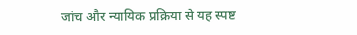जांच और न्यायिक प्रक्रिया से यह स्पष्ट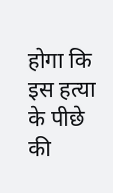होगा कि इस हत्या के पीछे की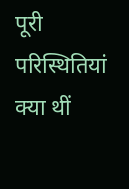पूरी परिस्थितियां क्या थीं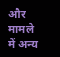और मामले में अन्य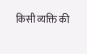किसी व्यक्ति की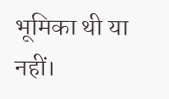भूमिका थी या नहीं।